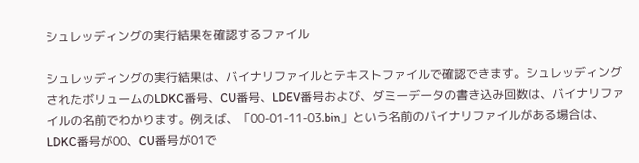シュレッディングの実行結果を確認するファイル

シュレッディングの実行結果は、バイナリファイルとテキストファイルで確認できます。シュレッディングされたボリュームのLDKC番号、CU番号、LDEV番号および、ダミーデータの書き込み回数は、バイナリファイルの名前でわかります。例えば、「00-01-11-03.bin」という名前のバイナリファイルがある場合は、LDKC番号が00、CU番号が01で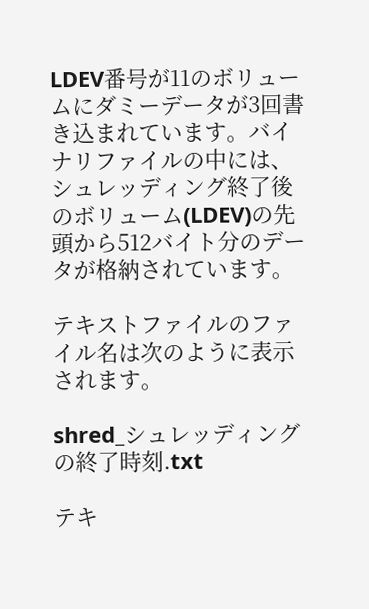LDEV番号が11のボリュームにダミーデータが3回書き込まれています。バイナリファイルの中には、シュレッディング終了後のボリューム(LDEV)の先頭から512バイト分のデータが格納されています。

テキストファイルのファイル名は次のように表示されます。

shred_シュレッディングの終了時刻.txt

テキ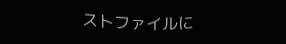ストファイルに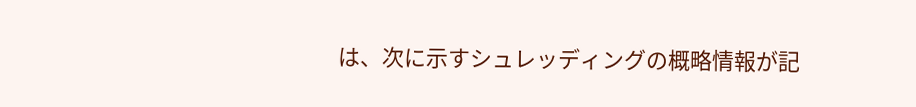は、次に示すシュレッディングの概略情報が記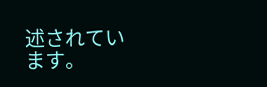述されています。